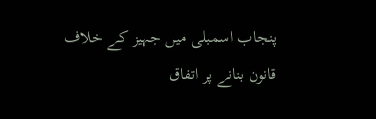پنجاب اسمبلی میں جہیز کے خلاف قانون بنانے پر اتفاق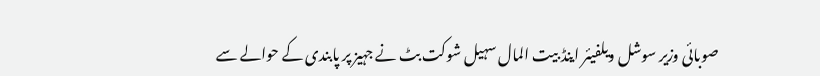صوبائی وزیر سوشل ویلفیئر اینڈ بیت المال سہیل شوکت بٹ نے جہیز پر پابندی کے حوالے سے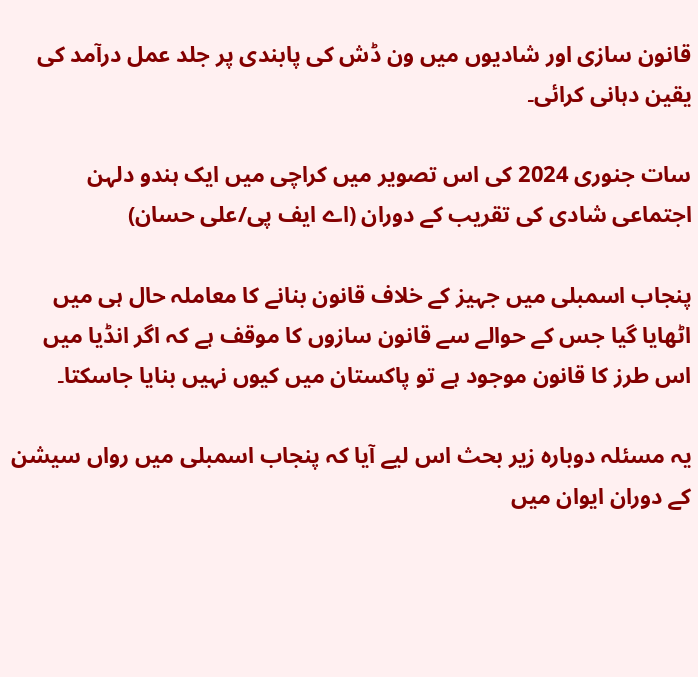قانون سازی اور شادیوں میں ون ڈش کی پابندی پر جلد عمل درآمد کی یقین دہانی کرائی۔

سات جنوری 2024 کی اس تصویر میں کراچی میں ایک ہندو دلہن اجتماعی شادی کی تقریب کے دوران (اے ایف پی/علی حسان)

پنجاب اسمبلی میں جہیز کے خلاف قانون بنانے کا معاملہ حال ہی میں اٹھایا گیا جس کے حوالے سے قانون سازوں کا موقف ہے کہ اگر انڈیا میں اس طرز کا قانون موجود ہے تو پاکستان میں کیوں نہیں بنایا جاسکتا۔

یہ مسئلہ دوبارہ زیر بحث اس لیے آیا کہ پنجاب اسمبلی میں رواں سیشن کے دوران ایوان میں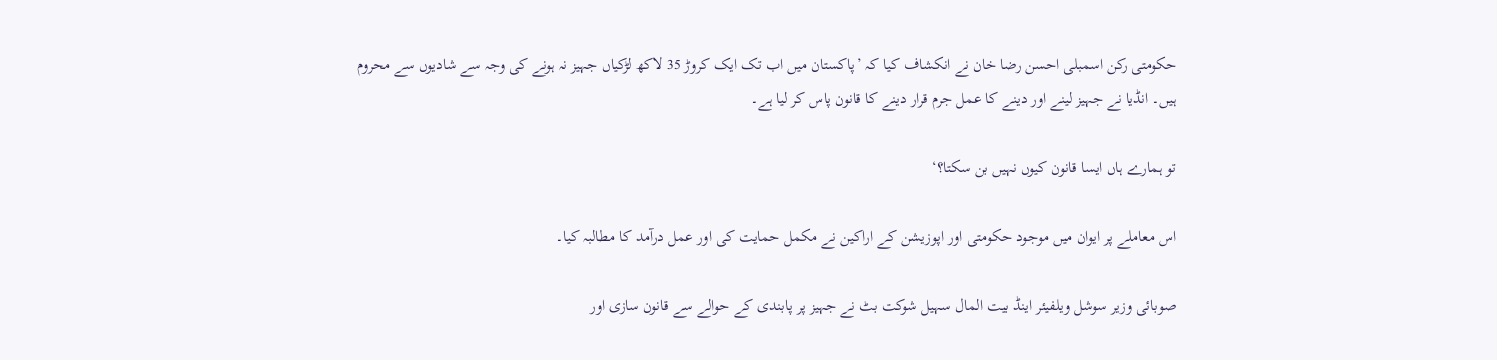حکومتی رکن اسمبلی احسن رضا خان نے انکشاف کیا کہ ’پاکستان میں اب تک ایک کروڑ 35 لاکھ لڑکیاں جہیز نہ ہونے کی وجہ سے شادیوں سے محروم ہیں۔ انڈیا نے جہیز لینے اور دینے کا عمل جرم قرار دینے کا قانون پاس کر لیا ہے۔

تو ہمارے ہاں ایسا قانون کیوں نہیں بن سکتا؟‘

اس معاملے پر ایوان میں موجود حکومتی اور اپوزیشن کے اراکین نے مکمل حمایت کی اور عمل درآمد کا مطالبہ کیا۔

صوبائی وزیر سوشل ویلفیئر اینڈ بیت المال سہیل شوکت بٹ نے جہیز پر پابندی کے حوالے سے قانون سازی اور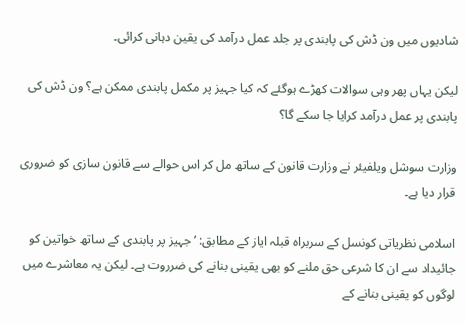شادیوں میں ون ڈش کی پابندی پر جلد عمل درآمد کی یقین دہانی کرائی۔

لیکن یہاں پھر وہی سوالات کھڑے ہوگئے کہ کیا جہیز پر مکمل پابندی ممکن ہے؟ ون ڈش کی پابندی پر عمل درآمد کرایا جا سکے گا؟

وزارت سوشل ویلفیئر نے وزارت قانون کے ساتھ مل کر اس حوالے سے قانون سازی کو ضروری قرار دیا ہے۔

اسلامی نظریاتی کونسل کے سربراہ قبلہ ایاز کے مطابق: ’جہیز پر پابندی کے ساتھ خواتین کو جائیداد سے ان کا شرعی حق ملنے کو بھی یقینی بنانے کی ضرروت ہے۔ لیکن یہ معاشرے میں لوگوں کو یقینی بنانے کے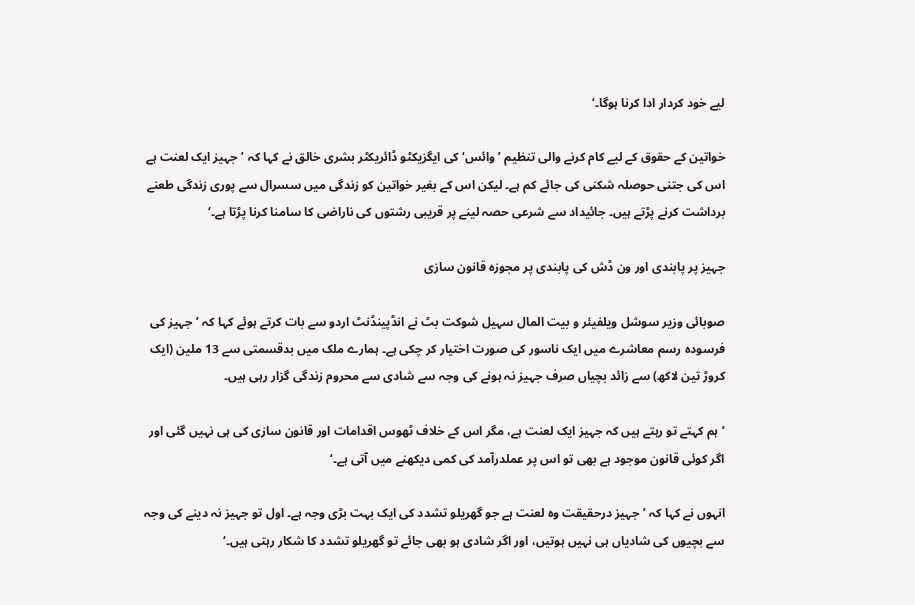لیے خود کردار ادا کرنا ہوگا۔‘

خواتین کے حقوق کے لیے کام کرنے والی تنظیم ’وائس‘ کی ایگزیکٹو ڈائریکٹر بشری خالق نے کہا کہ ’جہیز ایک لعنت ہے اس کی جتنی حوصلہ شکنی کی جائے کم ہے۔ لیکن اس کے بغیر خواتین کو زندگی میں سسرال سے پوری زندگی طعنے برداشت کرنے پڑتے ہیں۔ جائیداد سے شرعی حصہ لینے پر قریبی رشتوں کی ناراضی کا سامنا کرنا پڑتا ہے۔‘

جہیز پر پابندی اور ون ڈش کی پابندی پر مجوزہ قانون سازی

صوبائی وزیر سوشل ویلفیئر و بیت المال سہیل شوکت بٹ نے انڈپینڈنٹ اردو سے بات کرتے ہوئے کہا کہ ’جہیز کی فرسودہ رسم معاشرے میں ایک ناسور کی صورت اختیار کر چکی ہے۔ ہمارے ملک میں بدقسمتی سے 13 ملین (ایک کروڑ تین لاکھ) سے زائد بچیاں صرف جہیز نہ ہونے کی وجہ سے شادی سے محروم زندگی گزار رہی ہیں۔

’ہم کہتے تو رہتے ہیں کہ جہیز ایک لعنت ہے، مگر اس کے خلاف ٹھوس اقدامات اور قانون سازی کی ہی نہیں گئی اور اگر کوئی قانون موجود ہے بھی تو اس پر عملدرآمد کی کمی دیکھنے میں آتی ہے۔‘

انہوں نے کہا کہ ’جہیز درحقیقت وہ لعنت ہے جو گھریلو تشدد کی ایک بہت بڑی وجہ ہے۔ اول تو جہیز نہ دینے کی وجہ سے بچیوں کی شادیاں ہی نہیں ہوتیں، اور اگر شادی ہو بھی جائے تو گھریلو تشدد کا شکار رہتی ہیں۔‘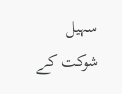سہیل شوکت کے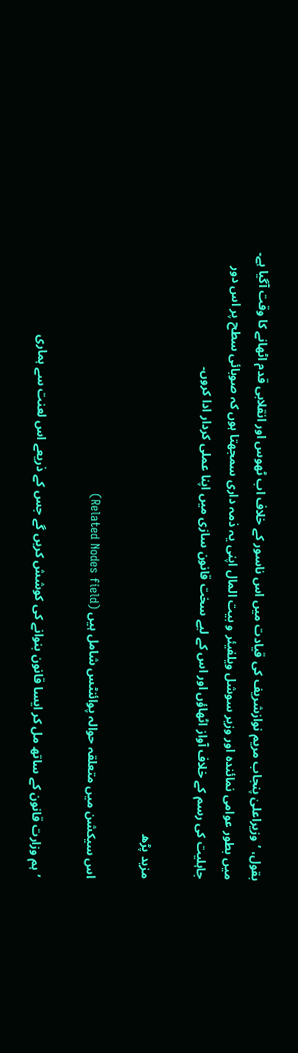بقول، ’وزیراعلیٰ پنجاب مریم نوازشریف کی قیادت میں اس ناسور کے خلاف اب ٹھوس اور انقلابی قدم اٹھانے کا وقت آگیا ہے۔ میں بطور عوامی نمائندہ اور وزیر سوشل ویلفیئر و بیت المال اپنی یہ ذمہ داری سمجھتا ہوں کہ صوبائی سطح پر اس دور جاہلیت کی رسم کے خلاف آواز اٹھاؤں اور اس کے لیے سخت قانون سازی میں اپنا عملی کردار ادا کروں۔

مزید پڑھ

اس سیکشن میں متعلقہ حوالہ پوائنٹس شامل ہیں (Related Nodes field)

’ہم وزارت قانون کے ساتھ مل کر ایسا قانون بنوانے کی کوشش کریں گے جس کے ذریعے اس لعنت سے ہماری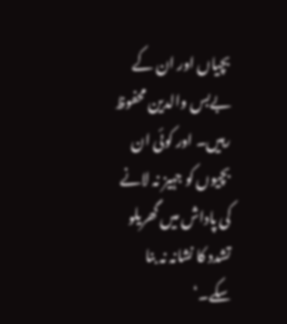بچیاں اور ان کے بےبس والدین محفوظ رہیں۔ اور کوئی ان بچیوں کو جہیز نہ لانے کی پاداش میں گھریلو تشدد کا نشانہ نہ بنا سکے۔‘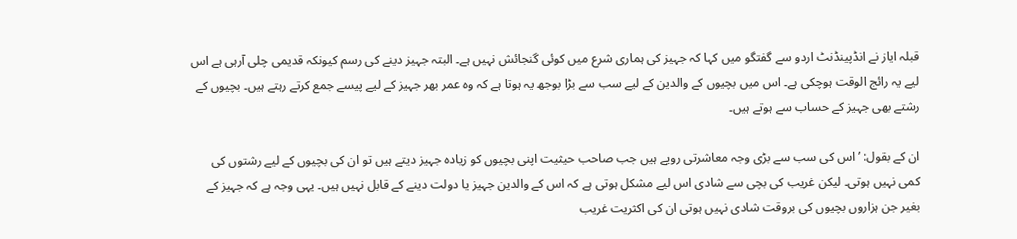قبلہ ایاز نے انڈپینڈنٹ اردو سے گفتگو میں کہا کہ جہیز کی ہماری شرع میں کوئی گنجائش نہیں ہے۔ البتہ جہیز دینے کی رسم کیونکہ قدیمی چلی آرہی ہے اس لیے یہ رائج الوقت ہوچکی ہے۔ اس میں بچیوں کے والدین کے لیے سب سے بڑا بوجھ یہ ہوتا ہے کہ وہ عمر بھر جہیز کے لیے پیسے جمع کرتے رہتے ہیں۔ بچیوں کے رشتے بھی جہیز کے حساب سے ہوتے ہیں۔

ان کے بقول: ’اس کی سب سے بڑی وجہ معاشرتی رویے ہیں جب صاحب حیثیت اپنی بچیوں کو زیادہ جہیز دیتے ہیں تو ان کی بچیوں کے لیے رشتوں کی کمی نہیں ہوتی۔ لیکن غریب کی بچی سے شادی اس لیے مشکل ہوتی ہے کہ اس کے والدین جہیز یا دولت دینے کے قابل نہیں ہیں۔ یہی وجہ ہے کہ جہیز کے بغیر جن ہزاروں بچیوں کی بروقت شادی نہیں ہوتی ان کی اکثریت غریب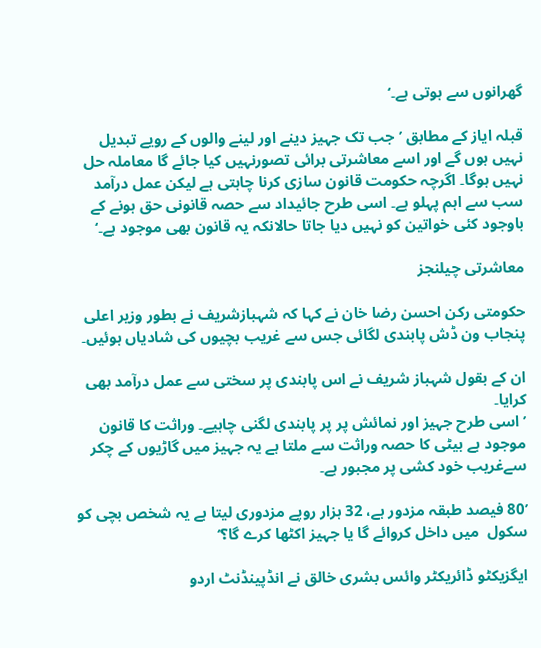گھرانوں سے ہوتی ہے۔‘

قبلہ ایاز کے مطابق ’جب تک جہیز دینے اور لینے والوں کے رویے تبدیل نہیں ہوں گے اور اسے معاشرتی برائی تصورنہیں کیا جائے گا معاملہ حل نہیں ہوگا۔ اگرچہ حکومت قانون سازی کرنا چاہتی ہے لیکن عمل درآمد سب سے اہم پہلو ہے۔ اسی طرح جائیداد سے حصہ قانونی حق ہونے کے باوجود کئی خواتین کو نہیں دیا جاتا حالانکہ یہ قانون بھی موجود ہے۔‘

معاشرتی چیلنجز

حکومتی رکن احسن رضا خان نے کہا کہ شہبازشریف نے بطور وزیر اعلی پنجاب ون ڈش پابندی لگائی جس سے غریب بچیوں کی شادیاں ہوئیں۔

ان کے بقول شہباز شریف نے اس پابندی پر سختی سے عمل درآمد بھی کرایا۔
’اسی طرح جہیز اور نمائش پر پر پابندی لگنی چاہیے۔ وراثت کا قانون موجود ہے بیٹی کا حصہ وراثت سے ملتا ہے یہ جہیز میں گاڑیوں کے چکر سےغریب خود کشی پر مجبور ہے۔

’80 فیصد طبقہ مزدور ہے، 32 ہزار روپے مزدوری لیتا ہے یہ شخص بچی کو سکول  میں داخل کروائے گا یا جہیز اکٹھا کرے گا؟‘

ایگزیکٹو ڈائریکٹر وائس بشری خالق نے انڈپینڈنٹ اردو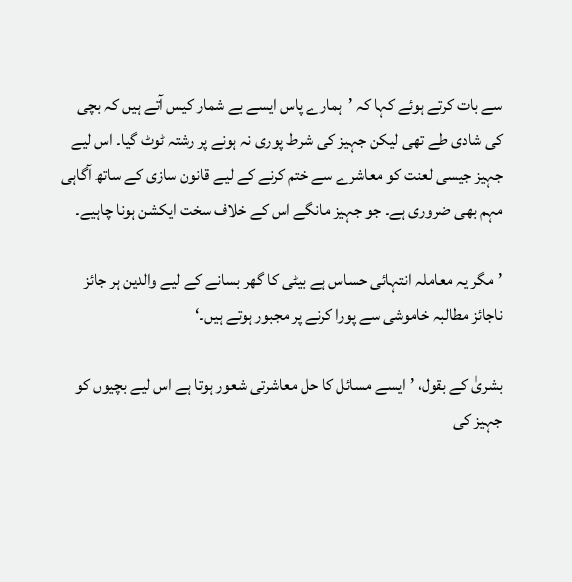سے بات کرتے ہوئے کہا کہ ’ہمارے پاس ایسے بے شمار کیس آتے ہیں کہ بچی کی شادی طے تھی لیکن جہیز کی شرط پوری نہ ہونے پر رشتہ ٹوٹ گیا۔ اس لیے جہیز جیسی لعنت کو معاشرے سے ختم کرنے کے لیے قانون سازی کے ساتھ آگاہی مہم بھی ضروری ہے۔ جو جہیز مانگے اس کے خلاف سخت ایکشن ہونا چاہیے۔

’مگر یہ معاملہ انتہائی حساس ہے بیٹی کا گھر بسانے کے لیے والدین ہر جائز ناجائز مطالبہ خاموشی سے پورا کرنے پر مجبور ہوتے ہیں۔‘

بشریٰ کے بقول، ’ایسے مسائل کا حل معاشرتی شعور ہوتا ہے اس لیے بچیوں کو جہیز کی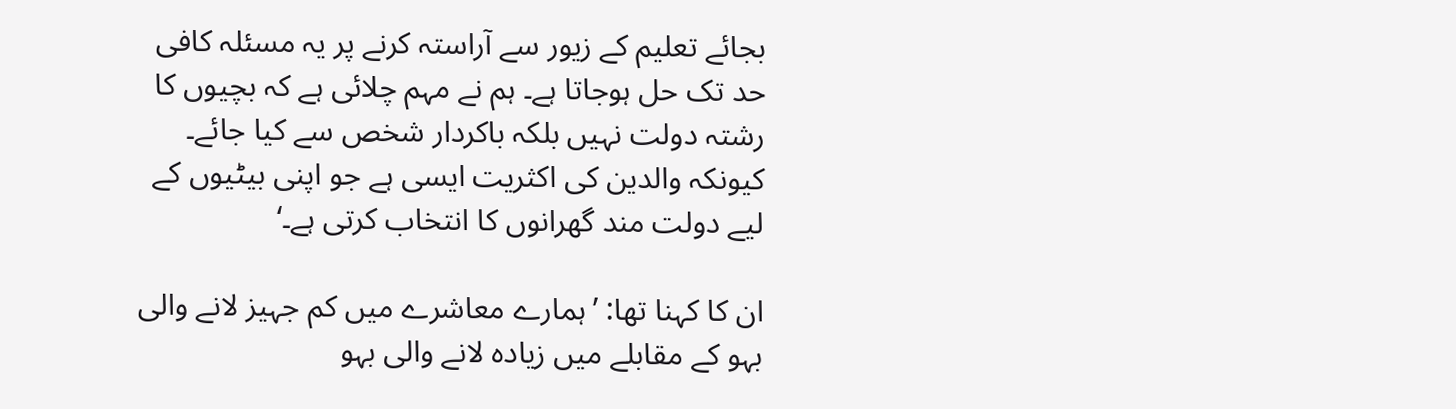بجائے تعلیم کے زیور سے آراستہ کرنے پر یہ مسئلہ کافی حد تک حل ہوجاتا ہے۔ ہم نے مہم چلائی ہے کہ بچیوں کا رشتہ دولت نہیں بلکہ باکردار شخص سے کیا جائے۔ کیونکہ والدین کی اکثریت ایسی ہے جو اپنی بیٹیوں کے لیے دولت مند گھرانوں کا انتخاب کرتی ہے۔‘

ان کا کہنا تھا: ’ہمارے معاشرے میں کم جہیز لانے والی بہو کے مقابلے میں زیادہ لانے والی بہو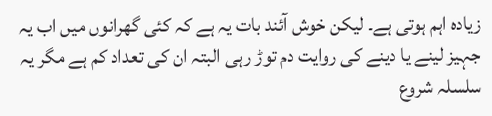زیادہ اہم ہوتی ہے۔ لیکن خوش آئند بات یہ ہے کہ کئی گھرانوں میں اب یہ جہیز لینے یا دینے کی روایت دم توڑ رہی البتہ ان کی تعداد کم ہے مگر یہ سلسلہ شروع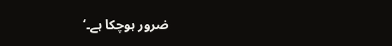ضرور ہوچکا ہے۔‘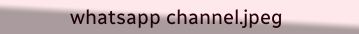whatsapp channel.jpeg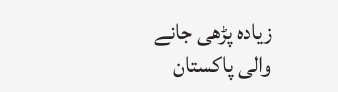زیادہ پڑھی جانے والی پاکستان